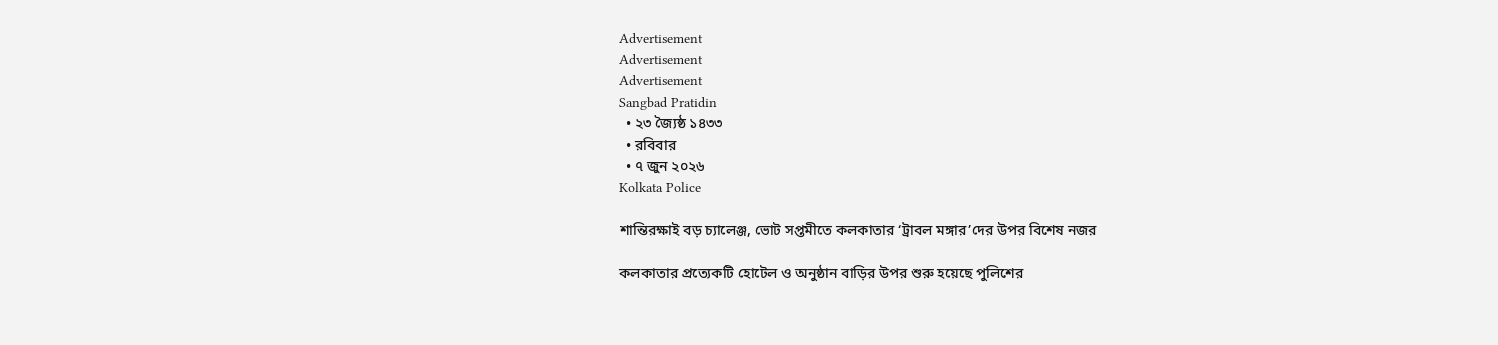Advertisement
Advertisement
Advertisement
Sangbad Pratidin
  • ২৩ জ্যৈষ্ঠ ১৪৩৩
  • রবিবার
  • ৭ জুন ২০২৬
Kolkata Police

শান্তিরক্ষাই বড় চ্যালেঞ্জ, ভোট সপ্তমীতে কলকাতার ‘ট্রাবল মঙ্গার’দের উপর বিশেষ নজর

কলকাতার প্রত্যেকটি হোটেল ও অনুষ্ঠান বাড়ির উপর শুরু হয়েছে পুলিশের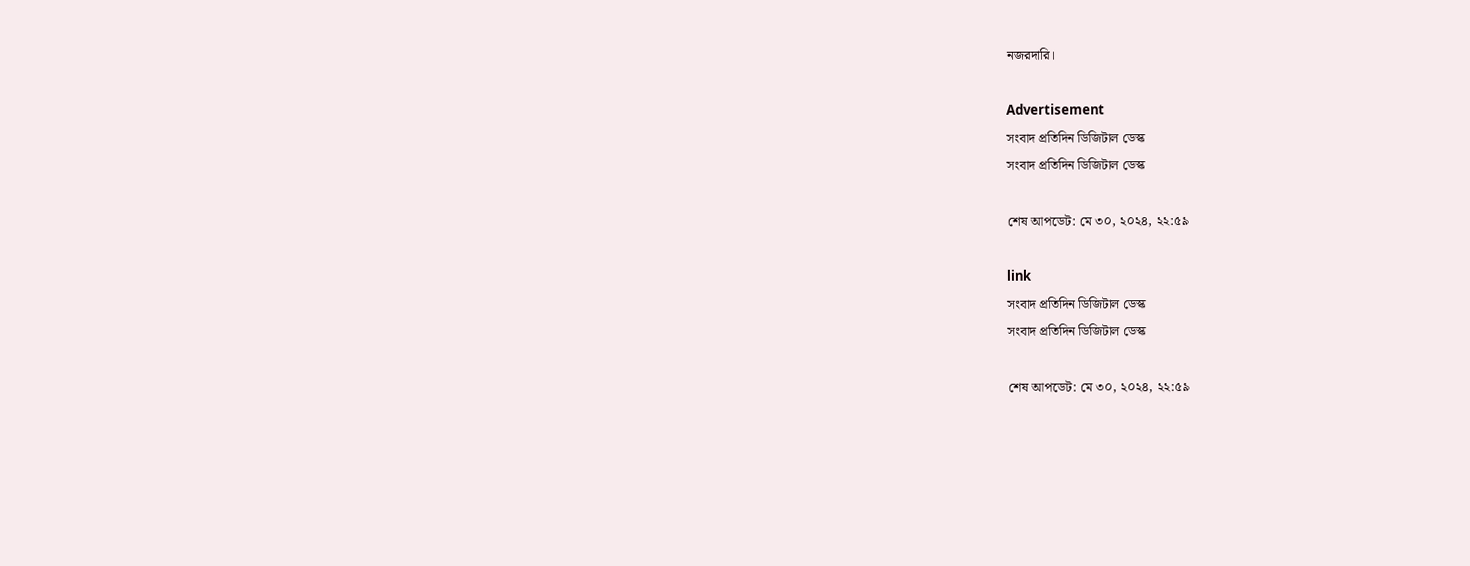নজরদারি।

Advertisement
সংবাদ প্রতিদিন ডিজিটাল ডেস্ক
সংবাদ প্রতিদিন ডিজিটাল ডেস্ক

শেষ আপডেট: মে ৩০, ২০২৪, ২২:৫৯

link
সংবাদ প্রতিদিন ডিজিটাল ডেস্ক
সংবাদ প্রতিদিন ডিজিটাল ডেস্ক

শেষ আপডেট: মে ৩০, ২০২৪, ২২:৫৯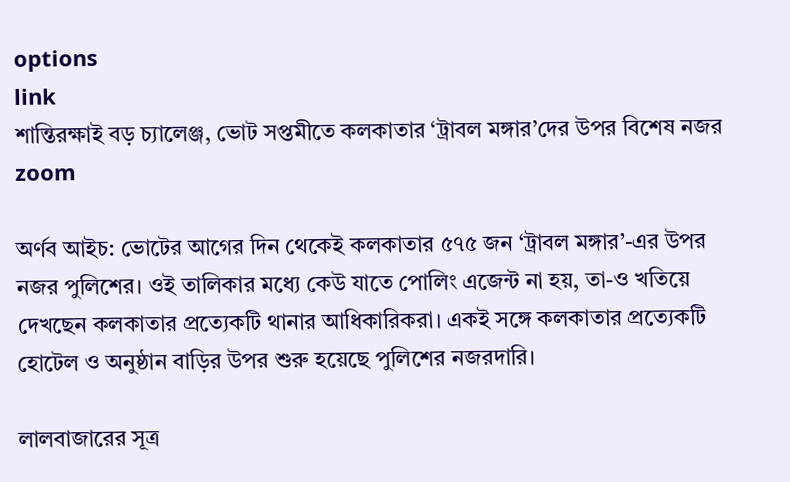options
link
শান্তিরক্ষাই বড় চ্যালেঞ্জ, ভোট সপ্তমীতে কলকাতার ‘ট্রাবল মঙ্গার’দের উপর বিশেষ নজর zoom

অর্ণব আইচ: ভোটের আগের দিন থেকেই কলকাতার ৫৭৫ জন ‘ট্রাবল মঙ্গার’-এর উপর নজর পুলিশের। ওই তালিকার মধ্যে কেউ যাতে পোলিং এজেন্ট না হয়, তা-ও খতিয়ে দেখছেন কলকাতার প্রত্যেকটি থানার আধিকারিকরা। একই সঙ্গে কলকাতার প্রত্যেকটি হোটেল ও অনুষ্ঠান বাড়ির উপর শুরু হয়েছে পুলিশের নজরদারি।

লালবাজারের সূত্র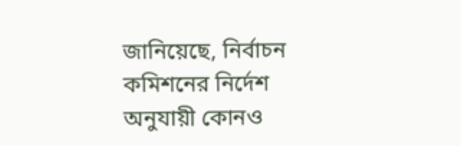জানিয়েছে, নির্বাচন কমিশনের নির্দেশ অনুযায়ী কোনও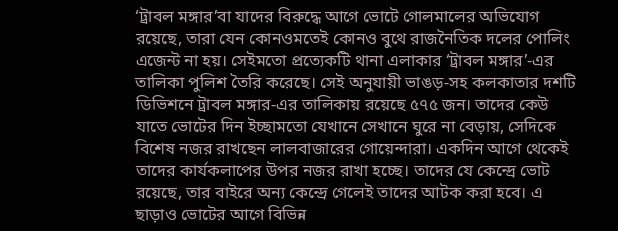‘ট্রাবল মঙ্গার’বা যাদের বিরুদ্ধে আগে ভোটে গোলমালের অভিযোগ রয়েছে, তারা যেন কোনওমতেই কোনও বুথে রাজনৈতিক দলের পোলিং এজেন্ট না হয়। সেইমতো প্রত্যেকটি থানা এলাকার ‘ট্রাবল মঙ্গার’-এর তালিকা পুলিশ তৈরি করেছে। সেই অনুযায়ী ভাঙড়-সহ কলকাতার দশটি ডিভিশনে ট্রাবল মঙ্গার-এর তালিকায় রয়েছে ৫৭৫ জন। তাদের কেউ যাতে ভোটের দিন ইচ্ছামতো যেখানে সেখানে ঘুরে না বেড়ায়, সেদিকে বিশেষ নজর রাখছেন লালবাজারের গোয়েন্দারা। একদিন আগে থেকেই তাদের কার্যকলাপের উপর নজর রাখা হচ্ছে। তাদের যে কেন্দ্রে ভোট রয়েছে, তার বাইরে অন‌্য কেন্দ্রে গেলেই তাদের আটক করা হবে। এ ছাড়াও ভোটের আগে বিভিন্ন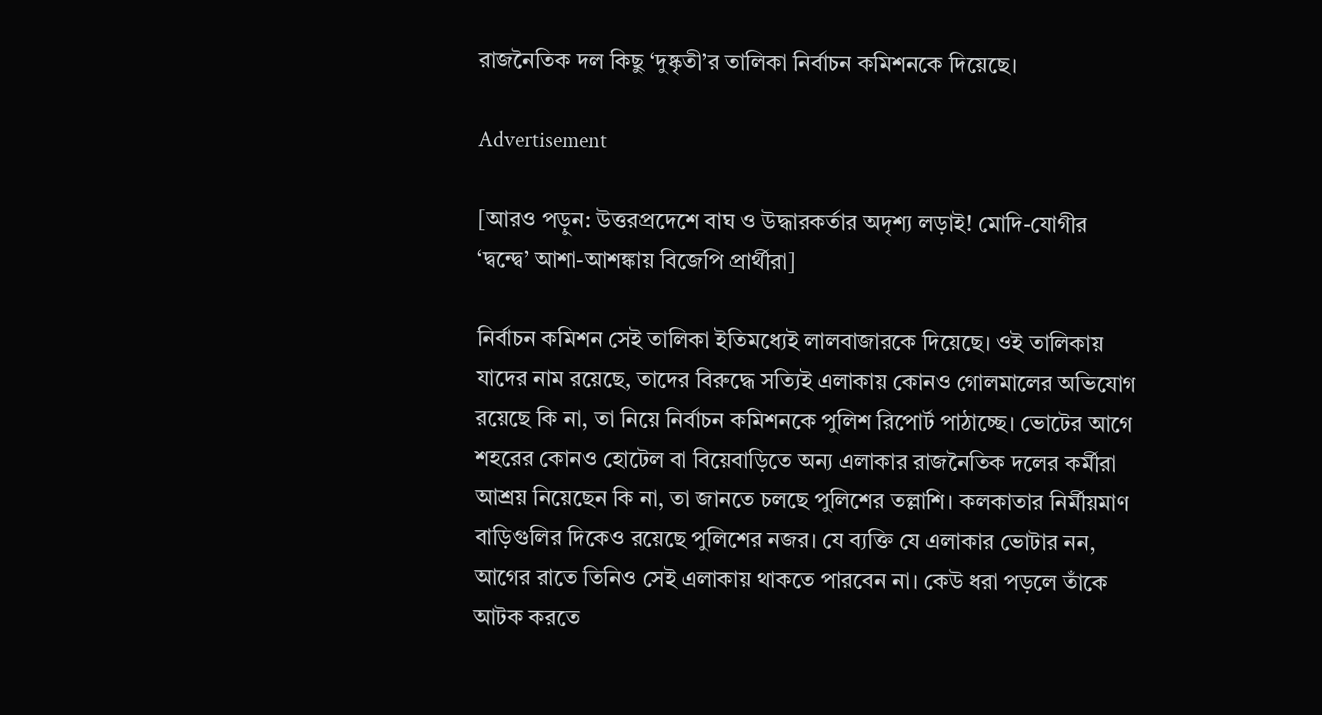রাজনৈতিক দল কিছু ‘দুষ্কৃতী’র তালিকা নির্বাচন কমিশনকে দিয়েছে।

Advertisement

[আরও পড়ুন: উত্তরপ্রদেশে বাঘ ও উদ্ধারকর্তার অদৃশ্য লড়াই! মোদি-যোগীর ‘দ্বন্দ্বে’ আশা-আশঙ্কায় বিজেপি প্রার্থীরা]

নির্বাচন কমিশন সেই তালিকা ইতিমধ্যেই লালবাজারকে দিয়েছে। ওই তালিকায় যাদের নাম রয়েছে, তাদের বিরুদ্ধে সত্যিই এলাকায় কোনও গোলমালের অভিযোগ রয়েছে কি না, তা নিয়ে নির্বাচন কমিশনকে পুলিশ রিপোর্ট পাঠাচ্ছে। ভোটের আগে শহরের কোনও হোটেল বা বিয়েবাড়িতে অন‌্য এলাকার রাজনৈতিক দলের কর্মীরা আশ্রয় নিয়েছেন কি না, তা জানতে চলছে পুলিশের তল্লাশি। কলকাতার নির্মীয়মাণ বাড়িগুলির দিকেও রয়েছে পুলিশের নজর। যে ব‌্যক্তি যে এলাকার ভোটার নন, আগের রাতে তিনিও সেই এলাকায় থাকতে পারবেন না। কেউ ধরা পড়লে তাঁকে আটক করতে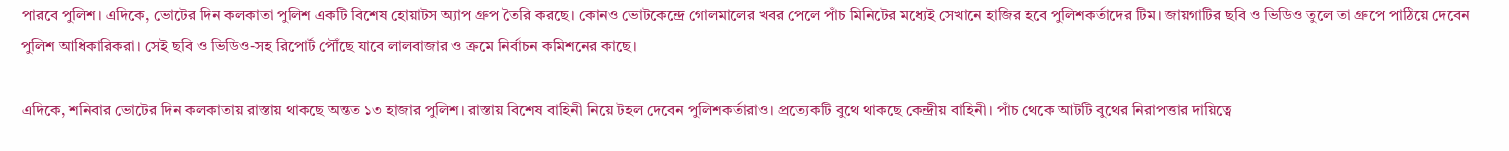পারবে পুলিশ। এদিকে, ভোটের দিন কলকাতা পুলিশ একটি বিশেষ হোয়াটস অ‌্যাপ গ্রুপ তৈরি করছে। কোনও ভোটকেন্দ্রে গোলমালের খবর পেলে পাঁচ মিনিটের মধ্যেই সেখানে হাজির হবে পুলিশকর্তাদের টিম। জায়গাটির ছবি ও ভিডিও তুলে তা গ্রুপে পাঠিয়ে দেবেন পুলিশ আধিকারিকরা। সেই ছবি ও ভিডিও-সহ রিপোর্ট পৌঁছে যাবে লালবাজার ও ক্রমে নির্বাচন কমিশনের কাছে।

এদিকে, শনিবার ভোটের দিন কলকাতায় রাস্তায় থাকছে অন্তত ১৩ হাজার পুলিশ। রাস্তায় বিশেষ বাহিনী নিয়ে টহল দেবেন পুলিশকর্তারাও। প্রত্যেকটি বুথে থাকছে কেন্দ্রীয় বাহিনী। পাঁচ থেকে আটটি বুথের নিরাপত্তার দায়িত্বে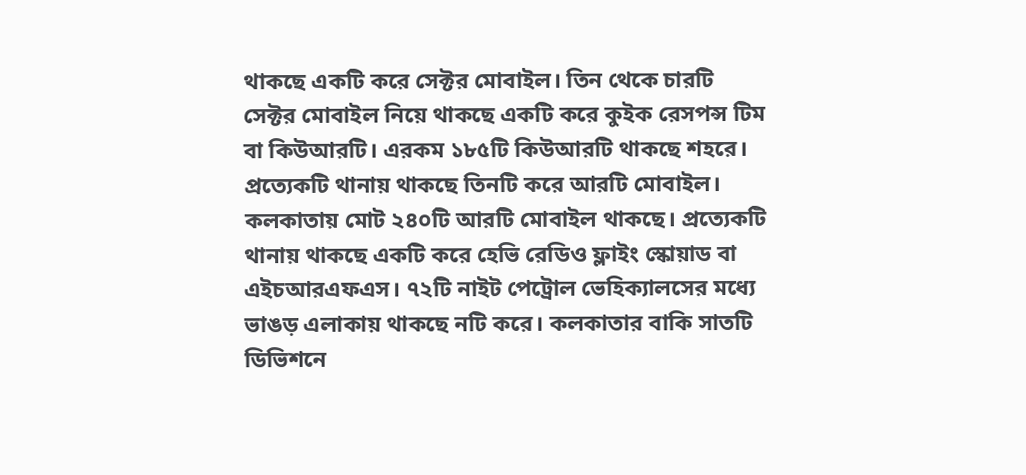থাকছে একটি করে সেক্টর মোবাইল। তিন থেকে চারটি সেক্টর মোবাইল নিয়ে থাকছে একটি করে কুইক রেসপন্স টিম বা কিউআরটি। এরকম ১৮৫টি কিউআরটি থাকছে শহরে। প্রত্যেকটি থানায় থাকছে তিনটি করে আরটি মোবাইল। কলকাতায় মোট ২৪০টি আরটি মোবাইল থাকছে। প্রত্যেকটি থানায় থাকছে একটি করে হেভি রেডিও ফ্লাইং স্কোয়াড বা এইচআরএফএস। ৭২টি নাইট পেট্রোল ভেহিক‌্যালসের মধ্যে ভাঙড় এলাকায় থাকছে নটি করে। কলকাতার বাকি সাতটি ডিভিশনে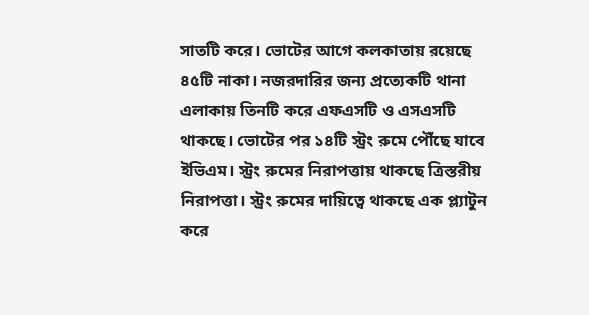সাতটি করে। ভোটের আগে কলকাতায় রয়েছে ৪৫টি নাকা। নজরদারির জন‌্য প্রত্যেকটি থানা এলাকায় তিনটি করে এফএসটি ও এসএসটি থাকছে। ভোটের পর ১৪টি স্ট্রং রুমে পৌঁছে যাবে ইভিএম। স্ট্রং রুমের নিরাপত্তায় থাকছে ত্রিস্তরীয় নিরাপত্তা। স্ট্রং রুমের দায়িত্বে থাকছে এক প্ল‌্যাটুন করে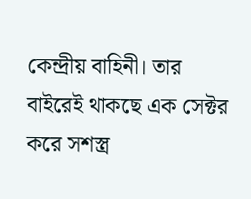কেন্দ্রীয় বাহিনী। তার বাইরেই থাকছে এক সেক্টর করে সশস্ত্র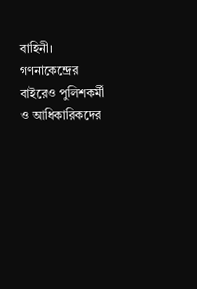বাহিনী। গণনাকেন্দ্রের বাইরেও পুলিশকর্মী ও আধিকারিকদের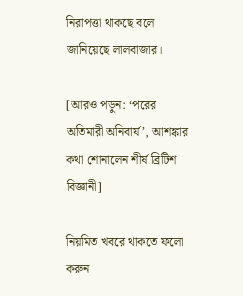নিরাপত্তা থাকছে বলে জানিয়েছে লালবাজার।

[আরও পড়ুন: ‘পরের অতিমারী অনিবার্য’, আশঙ্কার কথা শোনালেন শীর্ষ ব্রিটিশ বিজ্ঞানী]

নিয়মিত খবরে থাকতে ফলো করুন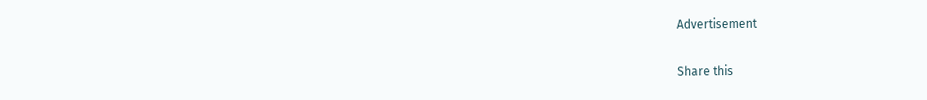Advertisement

Share this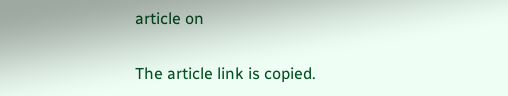article on

The article link is copied.